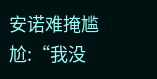安诺难掩尴尬:“我没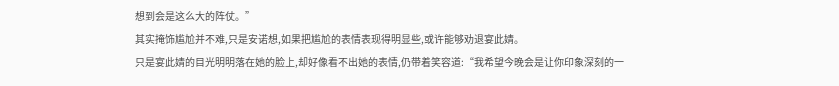想到会是这么大的阵仗。”
其实掩饰尴尬并不难,只是安诺想,如果把尴尬的表情表现得明显些,或许能够劝退宴此婧。
只是宴此婧的目光明明落在她的脸上,却好像看不出她的表情,仍带着笑容道:“我希望今晚会是让你印象深刻的一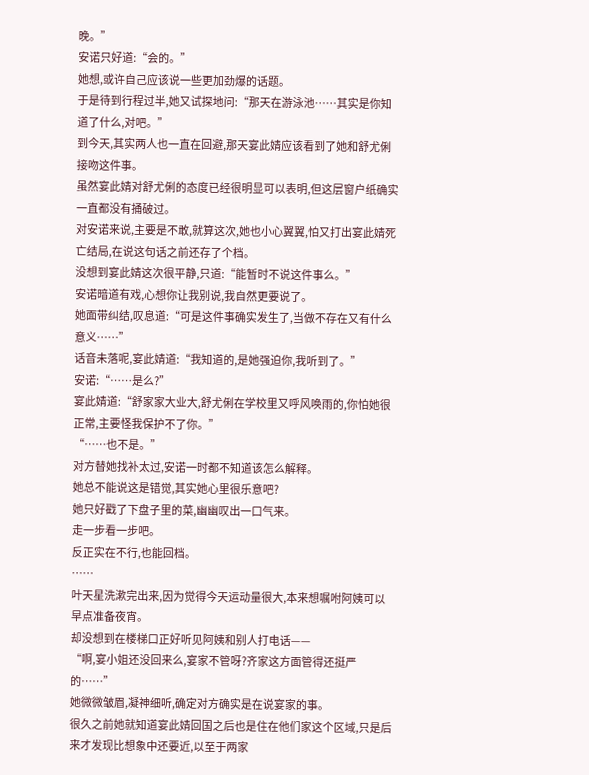晚。”
安诺只好道:“会的。”
她想,或许自己应该说一些更加劲爆的话题。
于是待到行程过半,她又试探地问:“那天在游泳池……其实是你知道了什么,对吧。”
到今天,其实两人也一直在回避,那天宴此婧应该看到了她和舒尤俐接吻这件事。
虽然宴此婧对舒尤俐的态度已经很明显可以表明,但这层窗户纸确实一直都没有捅破过。
对安诺来说,主要是不敢,就算这次,她也小心翼翼,怕又打出宴此婧死亡结局,在说这句话之前还存了个档。
没想到宴此婧这次很平静,只道:“能暂时不说这件事么。”
安诺暗道有戏,心想你让我别说,我自然更要说了。
她面带纠结,叹息道:“可是这件事确实发生了,当做不存在又有什么意义……”
话音未落呢,宴此婧道:“我知道的,是她强迫你,我听到了。”
安诺:“……是么?”
宴此婧道:“舒家家大业大,舒尤俐在学校里又呼风唤雨的,你怕她很正常,主要怪我保护不了你。”
“……也不是。”
对方替她找补太过,安诺一时都不知道该怎么解释。
她总不能说这是错觉,其实她心里很乐意吧?
她只好戳了下盘子里的菜,幽幽叹出一口气来。
走一步看一步吧。
反正实在不行,也能回档。
……
叶天星洗漱完出来,因为觉得今天运动量很大,本来想嘱咐阿姨可以早点准备夜宵。
却没想到在楼梯口正好听见阿姨和别人打电话——
“啊,宴小姐还没回来么,宴家不管呀?齐家这方面管得还挺严的……”
她微微皱眉,凝神细听,确定对方确实是在说宴家的事。
很久之前她就知道宴此婧回国之后也是住在他们家这个区域,只是后来才发现比想象中还要近,以至于两家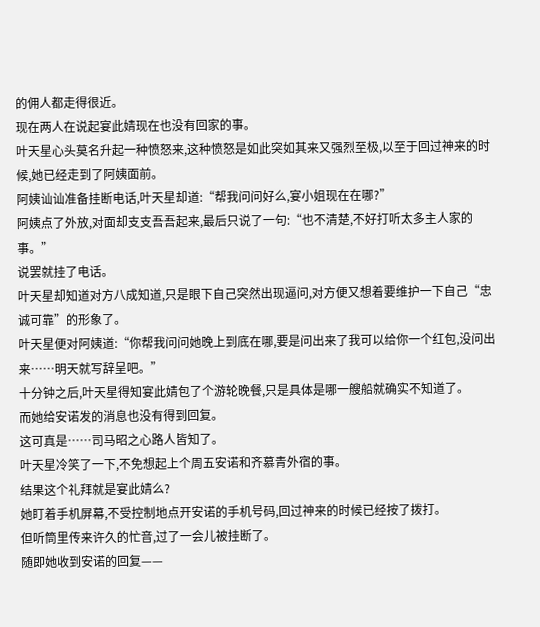的佣人都走得很近。
现在两人在说起宴此婧现在也没有回家的事。
叶天星心头莫名升起一种愤怒来,这种愤怒是如此突如其来又强烈至极,以至于回过神来的时候,她已经走到了阿姨面前。
阿姨讪讪准备挂断电话,叶天星却道:“帮我问问好么,宴小姐现在在哪?”
阿姨点了外放,对面却支支吾吾起来,最后只说了一句:“也不清楚,不好打听太多主人家的事。”
说罢就挂了电话。
叶天星却知道对方八成知道,只是眼下自己突然出现逼问,对方便又想着要维护一下自己“忠诚可靠”的形象了。
叶天星便对阿姨道:“你帮我问问她晚上到底在哪,要是问出来了我可以给你一个红包,没问出来……明天就写辞呈吧。”
十分钟之后,叶天星得知宴此婧包了个游轮晚餐,只是具体是哪一艘船就确实不知道了。
而她给安诺发的消息也没有得到回复。
这可真是……司马昭之心路人皆知了。
叶天星冷笑了一下,不免想起上个周五安诺和齐慕青外宿的事。
结果这个礼拜就是宴此婧么?
她盯着手机屏幕,不受控制地点开安诺的手机号码,回过神来的时候已经按了拨打。
但听筒里传来许久的忙音,过了一会儿被挂断了。
随即她收到安诺的回复——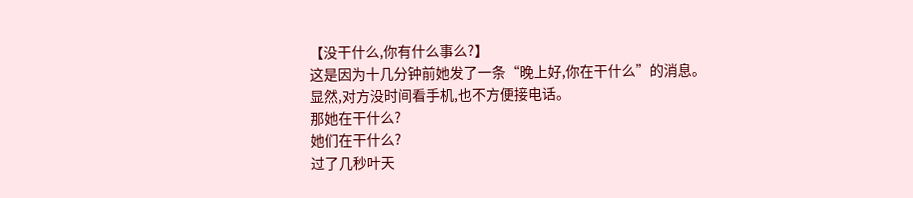【没干什么,你有什么事么?】
这是因为十几分钟前她发了一条“晚上好,你在干什么”的消息。
显然,对方没时间看手机,也不方便接电话。
那她在干什么?
她们在干什么?
过了几秒叶天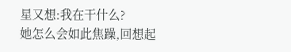星又想:我在干什么?
她怎么会如此焦躁,回想起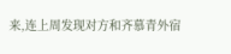来,连上周发现对方和齐慕青外宿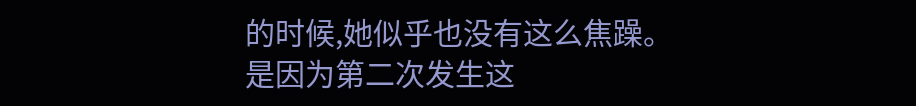的时候,她似乎也没有这么焦躁。
是因为第二次发生这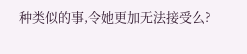种类似的事,令她更加无法接受么?